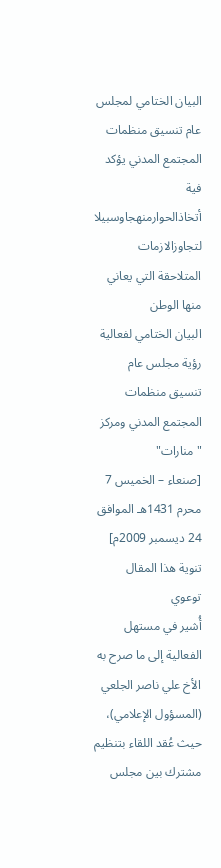البيان الختامي لمجلس عام تنسيق منظمات المجتمع المدني يؤكد فية أتخاذالحوارمنهجاوسبيلا لتجاوزالازمات المتلاحقة التي يعاني منها الوطن
البيان الختامي لفعالية رؤية مجلس عام تنسيق منظمات المجتمع المدني ومركز "منارات"
[صنعاء – الخميس 7 محرم 1431هـ الموافق 24 ديسمبر 2009م]
تنوية هذا المقال توعوي
أُشير في مستهل الفعالية إلى ما صرح به الأخ علي ناصر الجلعي (المسؤول الإعلامي)، حيث عُقد اللقاء بتنظيم مشترك بين مجلس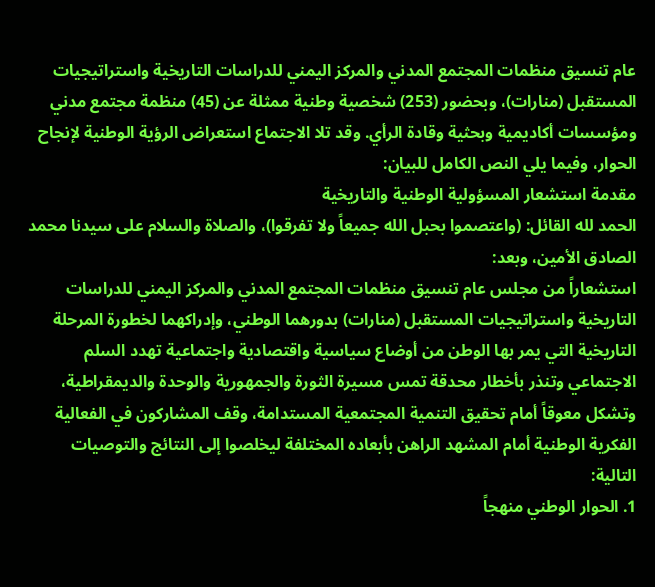عام تنسيق منظمات المجتمع المدني والمركز اليمني للدراسات التاريخية واستراتيجيات المستقبل (منارات)، وبحضور (253) شخصية وطنية ممثلة عن (45) منظمة مجتمع مدني ومؤسسات أكاديمية وبحثية وقادة الرأي. وقد تلا الاجتماع استعراض الرؤية الوطنية لإنجاح الحوار، وفيما يلي النص الكامل للبيان:
مقدمة استشعار المسؤولية الوطنية والتاريخية
الحمد لله القائل: (واعتصموا بحبل الله جميعاً ولا تفرقوا)، والصلاة والسلام على سيدنا محمد الصادق الأمين، وبعد:
استشعاراً من مجلس عام تنسيق منظمات المجتمع المدني والمركز اليمني للدراسات التاريخية واستراتيجيات المستقبل (منارات) بدورهما الوطني، وإدراكهما لخطورة المرحلة التاريخية التي يمر بها الوطن من أوضاع سياسية واقتصادية واجتماعية تهدد السلم الاجتماعي وتنذر بأخطار محدقة تمس مسيرة الثورة والجمهورية والوحدة والديمقراطية، وتشكل معوقاً أمام تحقيق التنمية المجتمعية المستدامة، وقف المشاركون في الفعالية الفكرية الوطنية أمام المشهد الراهن بأبعاده المختلفة ليخلصوا إلى النتائج والتوصيات التالية:
1. الحوار الوطني منهجاً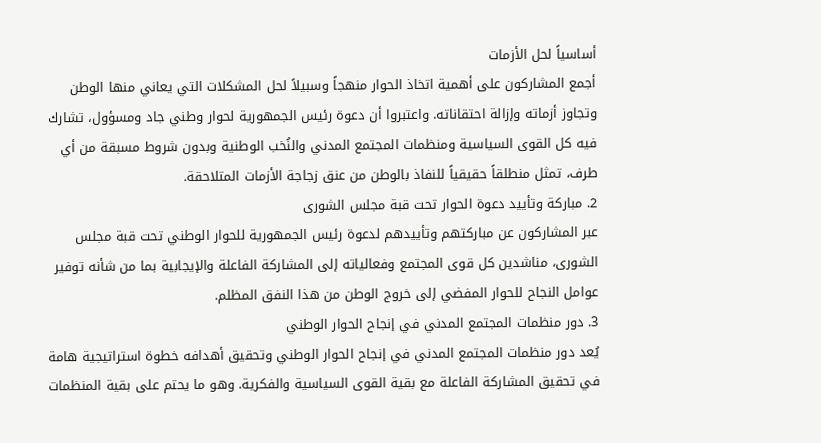أساسياً لحل الأزمات
أجمع المشاركون على أهمية اتخاذ الحوار منهجاً وسبيلاً لحل المشكلات التي يعاني منها الوطن وتجاوز أزماته وإزالة احتقاناته. واعتبروا أن دعوة رئيس الجمهورية لحوار وطني جاد ومسؤول، تشارك فيه كل القوى السياسية ومنظمات المجتمع المدني والنُخب الوطنية وبدون شروط مسبقة من أي طرف، تمثل منطلقاً حقيقياً للنفاذ بالوطن من عنق زجاجة الأزمات المتلاحقة.
2. مباركة وتأييد دعوة الحوار تحت قبة مجلس الشورى
عبر المشاركون عن مباركتهم وتأييدهم لدعوة رئيس الجمهورية للحوار الوطني تحت قبة مجلس الشورى، مناشدين كل قوى المجتمع وفعالياته إلى المشاركة الفاعلة والإيجابية بما من شأنه توفير عوامل النجاح للحوار المفضي إلى خروج الوطن من هذا النفق المظلم.
3. دور منظمات المجتمع المدني في إنجاح الحوار الوطني
يُعد دور منظمات المجتمع المدني في إنجاح الحوار الوطني وتحقيق أهدافه خطوة استراتيجية هامة في تحقيق المشاركة الفاعلة مع بقية القوى السياسية والفكرية. وهو ما يحتم على بقية المنظمات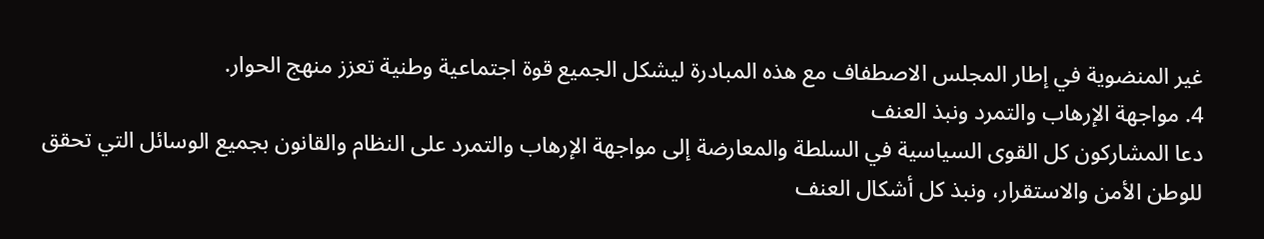غير المنضوية في إطار المجلس الاصطفاف مع هذه المبادرة ليشكل الجميع قوة اجتماعية وطنية تعزز منهج الحوار.
4. مواجهة الإرهاب والتمرد ونبذ العنف
دعا المشاركون كل القوى السياسية في السلطة والمعارضة إلى مواجهة الإرهاب والتمرد على النظام والقانون بجميع الوسائل التي تحقق للوطن الأمن والاستقرار، ونبذ كل أشكال العنف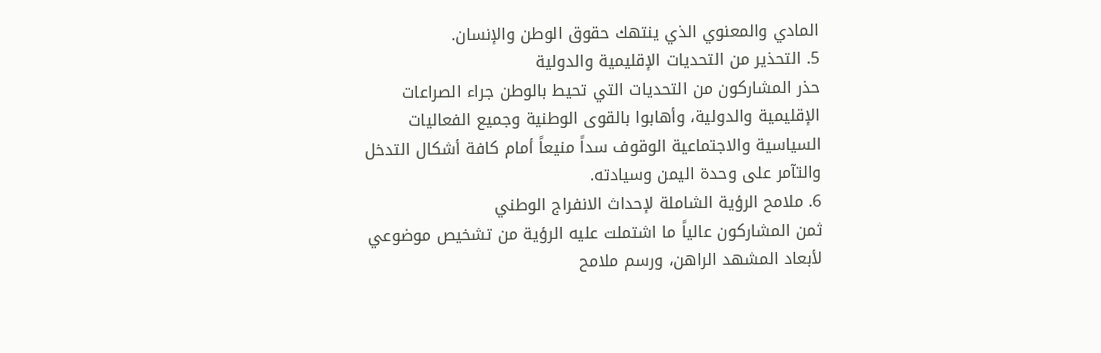المادي والمعنوي الذي ينتهك حقوق الوطن والإنسان.
5. التحذير من التحديات الإقليمية والدولية
حذر المشاركون من التحديات التي تحيط بالوطن جراء الصراعات الإقليمية والدولية، وأهابوا بالقوى الوطنية وجميع الفعاليات السياسية والاجتماعية الوقوف سداً منيعاً أمام كافة أشكال التدخل والتآمر على وحدة اليمن وسيادته.
6. ملامح الرؤية الشاملة لإحداث الانفراج الوطني
ثمن المشاركون عالياً ما اشتملت عليه الرؤية من تشخيص موضوعي لأبعاد المشهد الراهن، ورسم ملامح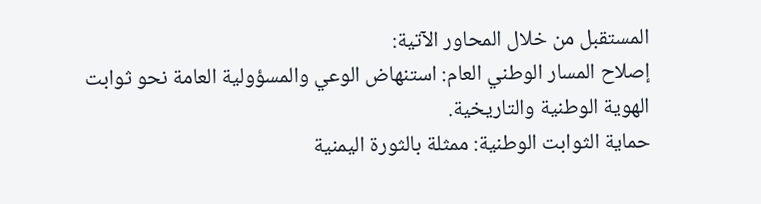المستقبل من خلال المحاور الآتية:
إصلاح المسار الوطني العام: استنهاض الوعي والمسؤولية العامة نحو ثوابت الهوية الوطنية والتاريخية.
حماية الثوابت الوطنية: ممثلة بالثورة اليمنية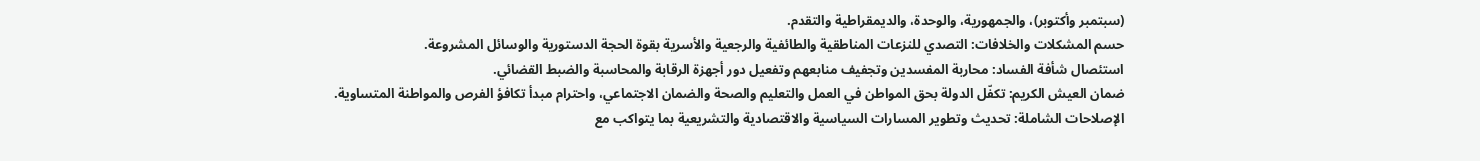(سبتمبر وأكتوبر)، والجمهورية، والوحدة، والديمقراطية والتقدم.
حسم المشكلات والخلافات: التصدي للنزعات المناطقية والطائفية والرجعية والأسرية بقوة الحجة الدستورية والوسائل المشروعة.
استئصال شأفة الفساد: محاربة المفسدين وتجفيف منابعهم وتفعيل دور أجهزة الرقابة والمحاسبة والضبط القضائي.
ضمان العيش الكريم: تكفّل الدولة بحق المواطن في العمل والتعليم والصحة والضمان الاجتماعي، واحترام مبدأ تكافؤ الفرص والمواطنة المتساوية.
الإصلاحات الشاملة: تحديث وتطوير المسارات السياسية والاقتصادية والتشريعية بما يتواكب مع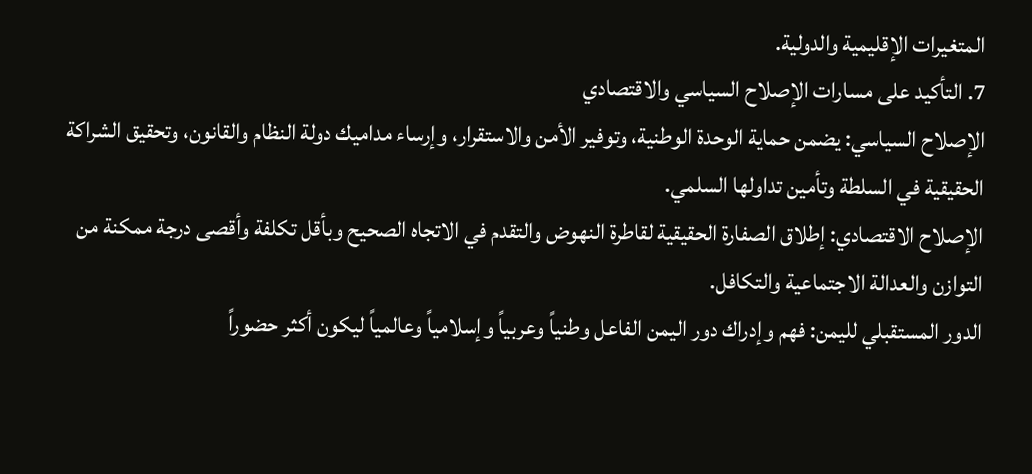المتغيرات الإقليمية والدولية.
7. التأكيد على مسارات الإصلاح السياسي والاقتصادي
الإصلاح السياسي: يضمن حماية الوحدة الوطنية، وتوفير الأمن والاستقرار، وإرساء مداميك دولة النظام والقانون، وتحقيق الشراكة الحقيقية في السلطة وتأمين تداولها السلمي.
الإصلاح الاقتصادي: إطلاق الصفارة الحقيقية لقاطرة النهوض والتقدم في الاتجاه الصحيح وبأقل تكلفة وأقصى درجة ممكنة من التوازن والعدالة الاجتماعية والتكافل.
الدور المستقبلي لليمن: فهم وإدراك دور اليمن الفاعل وطنياً وعربياً وإسلامياً وعالمياً ليكون أكثر حضوراً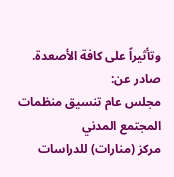وتأثيراً على كافة الأصعدة.
صادر عن:
مجلس عام تنسيق منظمات المجتمع المدني
مركز (منارات) للدراسات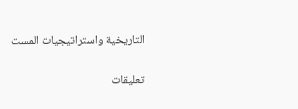التاريخية واستراتيجيات المست

تعليقات